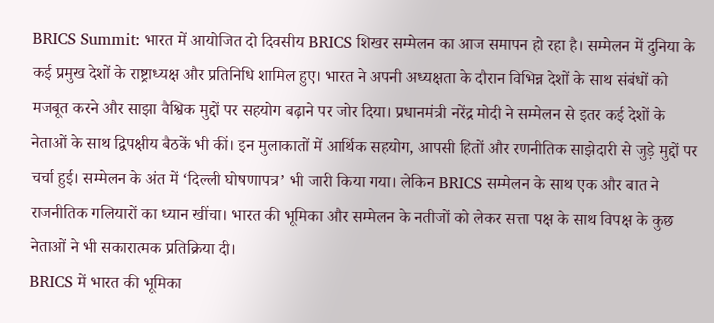BRICS Summit: भारत में आयोजित दो दिवसीय BRICS शिखर सम्मेलन का आज समापन हो रहा है। सम्मेलन में दुनिया के कई प्रमुख देशों के राष्ट्राध्यक्ष और प्रतिनिधि शामिल हुए। भारत ने अपनी अध्यक्षता के दौरान विभिन्न देशों के साथ संबंधों को मजबूत करने और साझा वैश्विक मुद्दों पर सहयोग बढ़ाने पर जोर दिया। प्रधानमंत्री नरेंद्र मोदी ने सम्मेलन से इतर कई देशों के नेताओं के साथ द्विपक्षीय बैठकें भी कीं। इन मुलाकातों में आर्थिक सहयोग, आपसी हितों और रणनीतिक साझेदारी से जुड़े मुद्दों पर चर्चा हुई। सम्मेलन के अंत में ‘दिल्ली घोषणापत्र’ भी जारी किया गया। लेकिन BRICS सम्मेलन के साथ एक और बात ने राजनीतिक गलियारों का ध्यान खींचा। भारत की भूमिका और सम्मेलन के नतीजों को लेकर सत्ता पक्ष के साथ विपक्ष के कुछ नेताओं ने भी सकारात्मक प्रतिक्रिया दी।
BRICS में भारत की भूमिका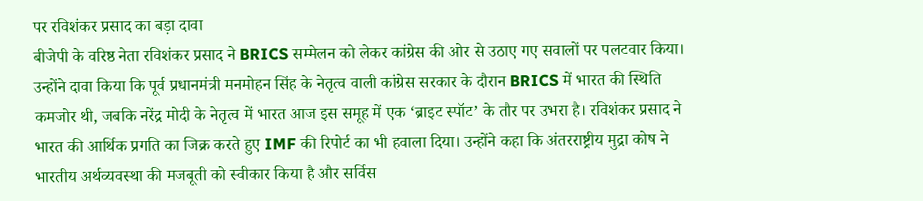पर रविशंकर प्रसाद का बड़ा दावा
बीजेपी के वरिष्ठ नेता रविशंकर प्रसाद ने BRICS सम्मेलन को लेकर कांग्रेस की ओर से उठाए गए सवालों पर पलटवार किया। उन्होंने दावा किया कि पूर्व प्रधानमंत्री मनमोहन सिंह के नेतृत्व वाली कांग्रेस सरकार के दौरान BRICS में भारत की स्थिति कमजोर थी, जबकि नरेंद्र मोदी के नेतृत्व में भारत आज इस समूह में एक ‘ब्राइट स्पॉट’ के तौर पर उभरा है। रविशंकर प्रसाद ने भारत की आर्थिक प्रगति का जिक्र करते हुए IMF की रिपोर्ट का भी हवाला दिया। उन्होंने कहा कि अंतरराष्ट्रीय मुद्रा कोष ने भारतीय अर्थव्यवस्था की मजबूती को स्वीकार किया है और सर्विस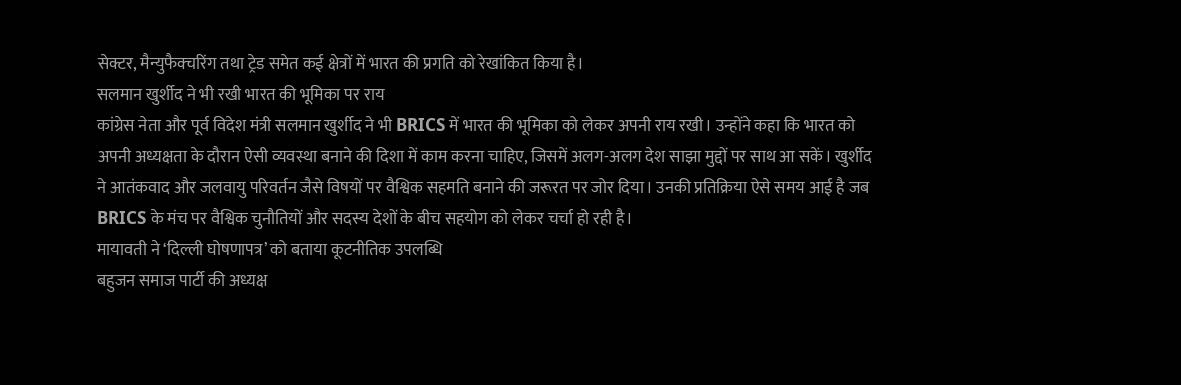सेक्टर, मैन्युफैक्चरिंग तथा ट्रेड समेत कई क्षेत्रों में भारत की प्रगति को रेखांकित किया है।
सलमान खुर्शीद ने भी रखी भारत की भूमिका पर राय
कांग्रेस नेता और पूर्व विदेश मंत्री सलमान खुर्शीद ने भी BRICS में भारत की भूमिका को लेकर अपनी राय रखी। उन्होंने कहा कि भारत को अपनी अध्यक्षता के दौरान ऐसी व्यवस्था बनाने की दिशा में काम करना चाहिए, जिसमें अलग-अलग देश साझा मुद्दों पर साथ आ सकें। खुर्शीद ने आतंकवाद और जलवायु परिवर्तन जैसे विषयों पर वैश्विक सहमति बनाने की जरूरत पर जोर दिया। उनकी प्रतिक्रिया ऐसे समय आई है जब BRICS के मंच पर वैश्विक चुनौतियों और सदस्य देशों के बीच सहयोग को लेकर चर्चा हो रही है।
मायावती ने ‘दिल्ली घोषणापत्र’ को बताया कूटनीतिक उपलब्धि
बहुजन समाज पार्टी की अध्यक्ष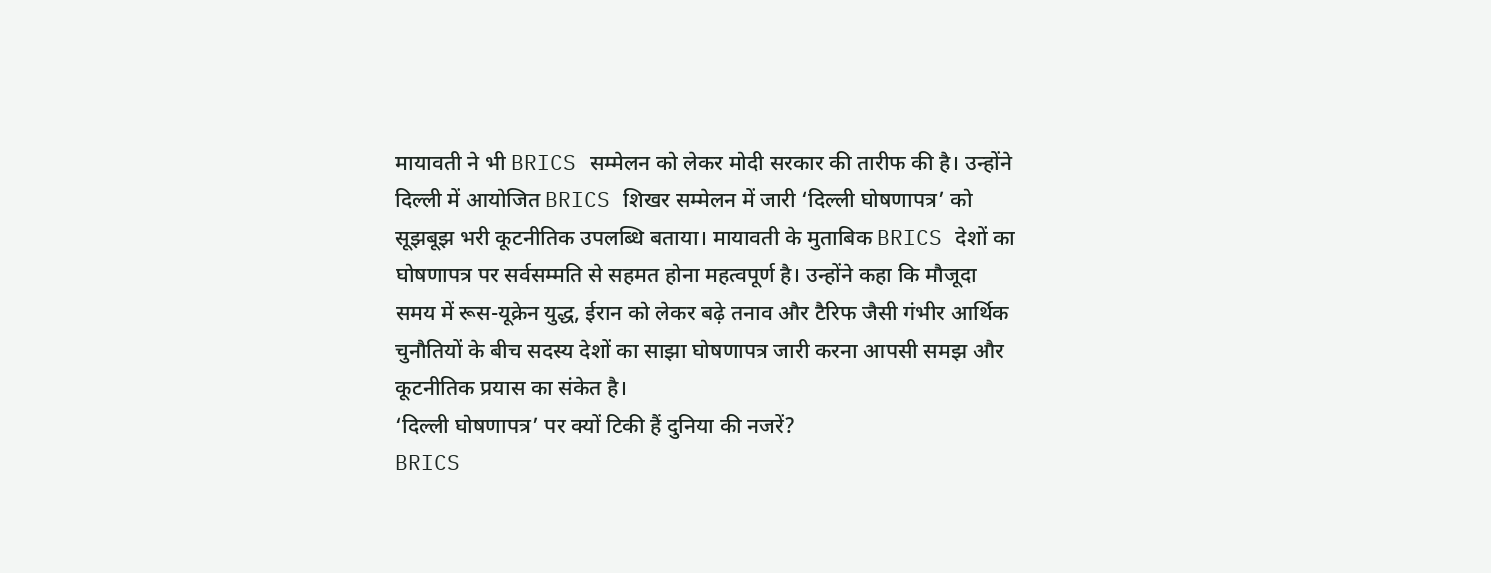मायावती ने भी BRICS सम्मेलन को लेकर मोदी सरकार की तारीफ की है। उन्होंने दिल्ली में आयोजित BRICS शिखर सम्मेलन में जारी ‘दिल्ली घोषणापत्र’ को सूझबूझ भरी कूटनीतिक उपलब्धि बताया। मायावती के मुताबिक BRICS देशों का घोषणापत्र पर सर्वसम्मति से सहमत होना महत्वपूर्ण है। उन्होंने कहा कि मौजूदा समय में रूस-यूक्रेन युद्ध, ईरान को लेकर बढ़े तनाव और टैरिफ जैसी गंभीर आर्थिक चुनौतियों के बीच सदस्य देशों का साझा घोषणापत्र जारी करना आपसी समझ और कूटनीतिक प्रयास का संकेत है।
‘दिल्ली घोषणापत्र’ पर क्यों टिकी हैं दुनिया की नजरें?
BRICS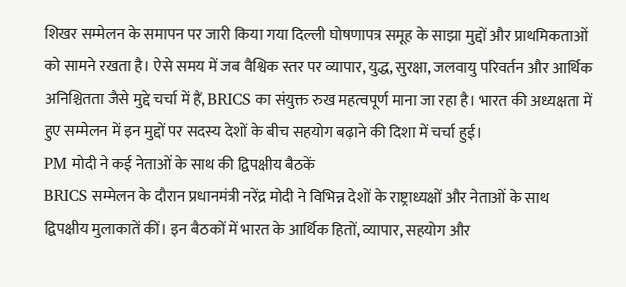शिखर सम्मेलन के समापन पर जारी किया गया दिल्ली घोषणापत्र समूह के साझा मुद्दों और प्राथमिकताओं को सामने रखता है। ऐसे समय में जब वैश्विक स्तर पर व्यापार, युद्ध, सुरक्षा, जलवायु परिवर्तन और आर्थिक अनिश्चितता जैसे मुद्दे चर्चा में हैं, BRICS का संयुक्त रुख महत्वपूर्ण माना जा रहा है। भारत की अध्यक्षता में हुए सम्मेलन में इन मुद्दों पर सदस्य देशों के बीच सहयोग बढ़ाने की दिशा में चर्चा हुई।
PM मोदी ने कई नेताओं के साथ की द्विपक्षीय बैठकें
BRICS सम्मेलन के दौरान प्रधानमंत्री नरेंद्र मोदी ने विभिन्न देशों के राष्ट्राध्यक्षों और नेताओं के साथ द्विपक्षीय मुलाकातें कीं। इन बैठकों में भारत के आर्थिक हितों, व्यापार, सहयोग और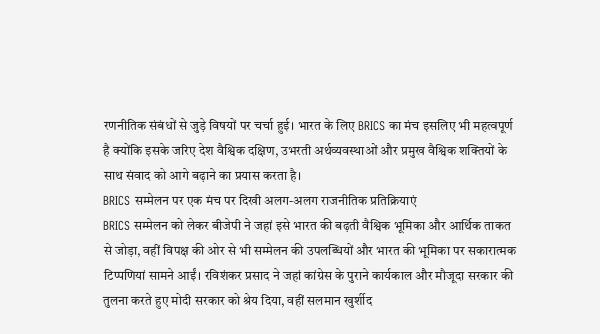रणनीतिक संबंधों से जुड़े विषयों पर चर्चा हुई। भारत के लिए BRICS का मंच इसलिए भी महत्वपूर्ण है क्योंकि इसके जरिए देश वैश्विक दक्षिण, उभरती अर्थव्यवस्थाओं और प्रमुख वैश्विक शक्तियों के साथ संवाद को आगे बढ़ाने का प्रयास करता है।
BRICS सम्मेलन पर एक मंच पर दिखी अलग-अलग राजनीतिक प्रतिक्रियाएं
BRICS सम्मेलन को लेकर बीजेपी ने जहां इसे भारत की बढ़ती वैश्विक भूमिका और आर्थिक ताकत से जोड़ा, वहीं विपक्ष की ओर से भी सम्मेलन की उपलब्धियों और भारत की भूमिका पर सकारात्मक टिप्पणियां सामने आईं। रविशंकर प्रसाद ने जहां कांग्रेस के पुराने कार्यकाल और मौजूदा सरकार की तुलना करते हुए मोदी सरकार को श्रेय दिया, वहीं सलमान खुर्शीद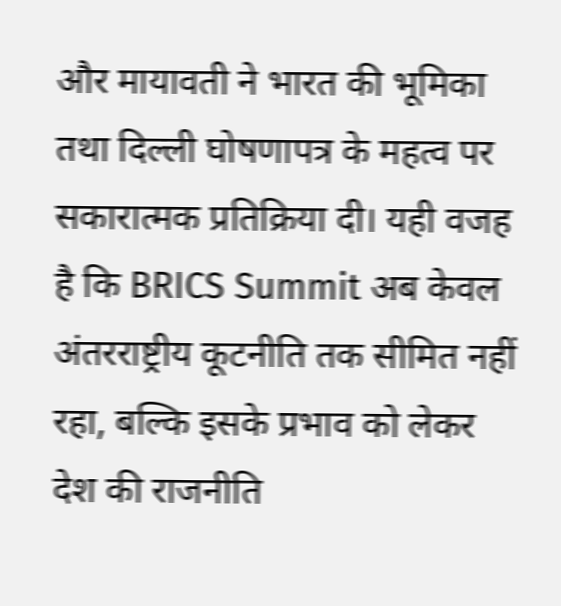और मायावती ने भारत की भूमिका तथा दिल्ली घोषणापत्र के महत्व पर सकारात्मक प्रतिक्रिया दी। यही वजह है कि BRICS Summit अब केवल अंतरराष्ट्रीय कूटनीति तक सीमित नहीं रहा, बल्कि इसके प्रभाव को लेकर देश की राजनीति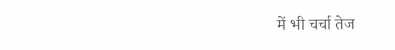में भी चर्चा तेज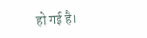हो गई है।